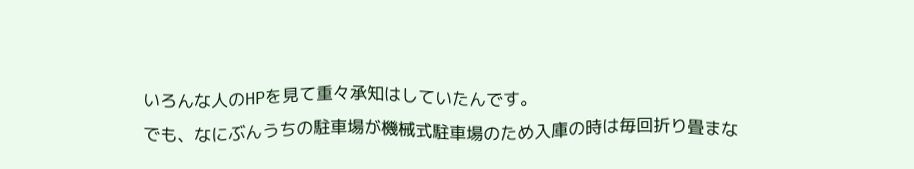いろんな人のHPを見て重々承知はしていたんです。
でも、なにぶんうちの駐車場が機械式駐車場のため入庫の時は毎回折り畳まな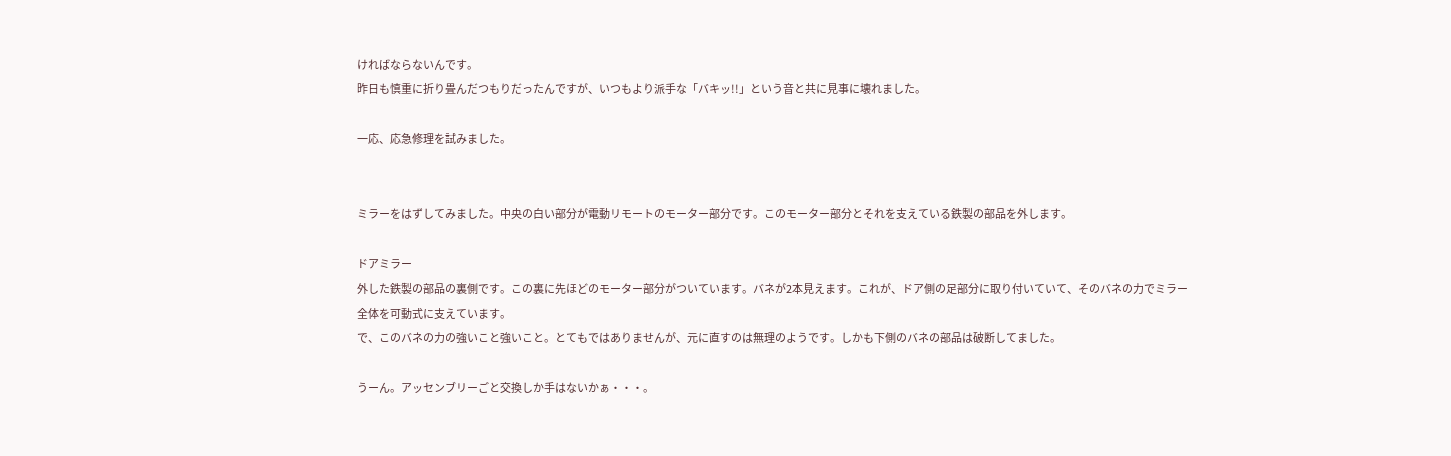ければならないんです。
昨日も慎重に折り畳んだつもりだったんですが、いつもより派手な「バキッ!!」という音と共に見事に壊れました。

一応、応急修理を試みました。


ミラーをはずしてみました。中央の白い部分が電動リモートのモーター部分です。このモーター部分とそれを支えている鉄製の部品を外します。

ドアミラー
外した鉄製の部品の裏側です。この裏に先ほどのモーター部分がついています。バネが2本見えます。これが、ドア側の足部分に取り付いていて、そのバネの力でミラー全体を可動式に支えています。
で、このバネの力の強いこと強いこと。とてもではありませんが、元に直すのは無理のようです。しかも下側のバネの部品は破断してました。

うーん。アッセンブリーごと交換しか手はないかぁ・・・。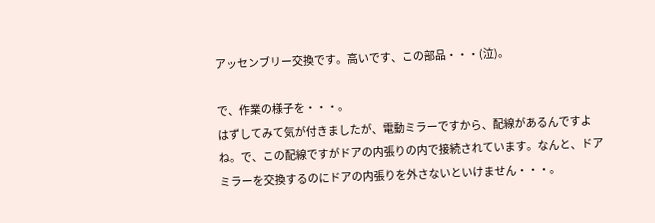アッセンブリー交換です。高いです、この部品・・・(泣)。

で、作業の様子を・・・。
はずしてみて気が付きましたが、電動ミラーですから、配線があるんですよね。で、この配線ですがドアの内張りの内で接続されています。なんと、ドアミラーを交換するのにドアの内張りを外さないといけません・・・。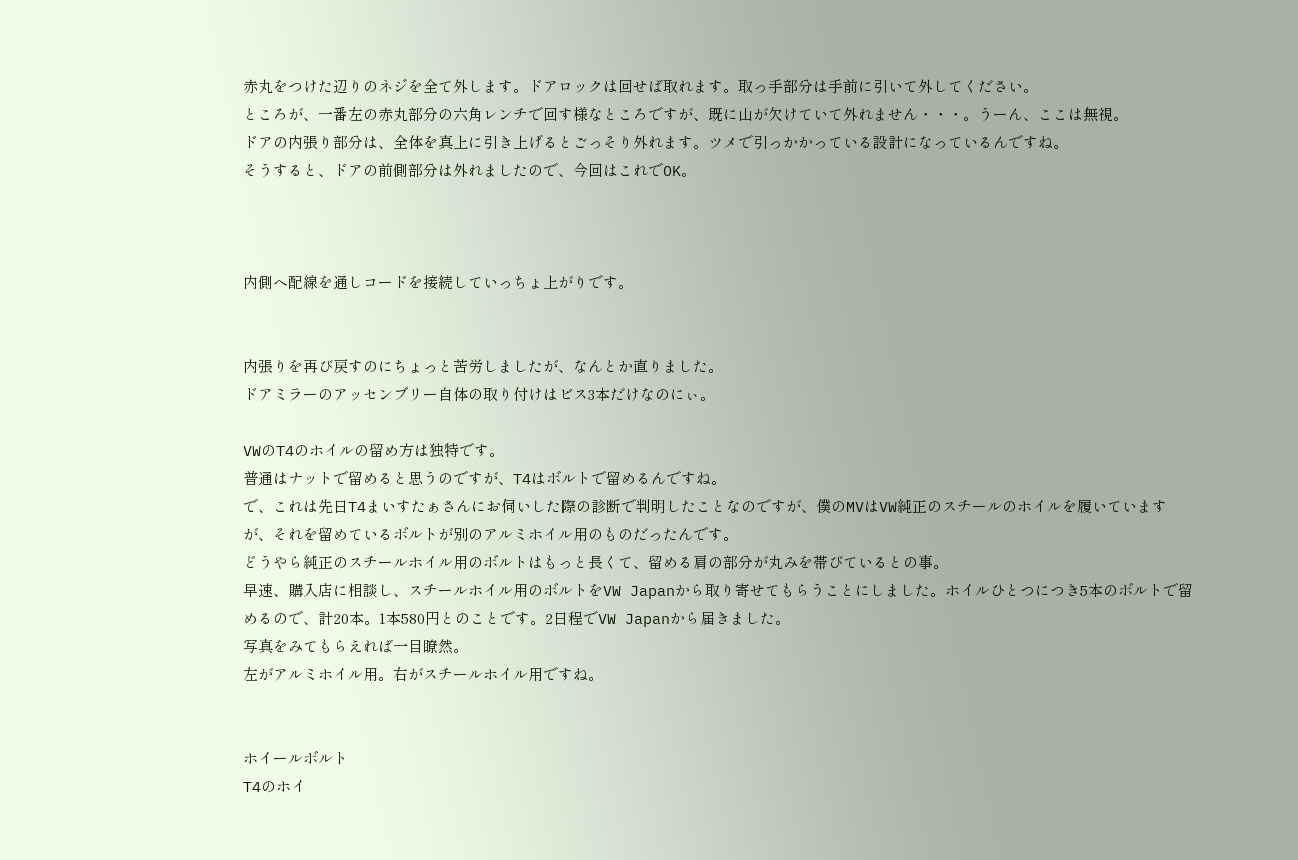赤丸をつけた辺りのネジを全て外します。ドアロックは回せば取れます。取っ手部分は手前に引いて外してください。
ところが、一番左の赤丸部分の六角レンチで回す様なところですが、既に山が欠けていて外れません・・・。うーん、ここは無視。
ドアの内張り部分は、全体を真上に引き上げるとごっそり外れます。ツメで引っかかっている設計になっているんですね。
そうすると、ドアの前側部分は外れましたので、今回はこれでOK。



内側へ配線を通しコードを接続していっちょ上がりです。


内張りを再び戻すのにちょっと苦労しましたが、なんとか直りました。
ドアミラーのアッセンブリー自体の取り付けはビス3本だけなのにぃ。

VWのT4のホイルの留め方は独特です。
普通はナットで留めると思うのですが、T4はボルトで留めるんですね。
で、これは先日T4まいすたぁさんにお伺いした際の診断で判明したことなのですが、僕のMVはVW純正のスチールのホイルを履いていますが、それを留めているボルトが別のアルミホイル用のものだったんです。
どうやら純正のスチールホイル用のボルトはもっと長くて、留める肩の部分が丸みを帯びているとの事。
早速、購入店に相談し、スチールホイル用のボルトをVW Japanから取り寄せてもらうことにしました。ホイルひとつにつき5本のボルトで留めるので、計20本。1本580円とのことです。2日程でVW Japanから届きました。
写真をみてもらえれば一目瞭然。
左がアルミホイル用。右がスチールホイル用ですね。


ホイールボルト
T4のホイ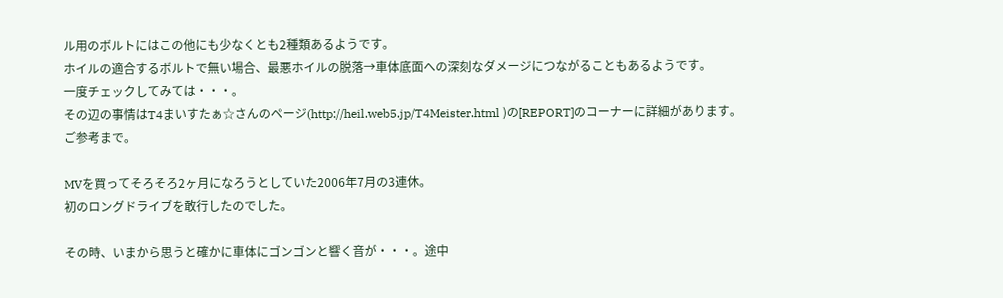ル用のボルトにはこの他にも少なくとも2種類あるようです。
ホイルの適合するボルトで無い場合、最悪ホイルの脱落→車体底面への深刻なダメージにつながることもあるようです。
一度チェックしてみては・・・。
その辺の事情はT4まいすたぁ☆さんのページ(http://heil.web5.jp/T4Meister.html )の[REPORT]のコーナーに詳細があります。
ご参考まで。

MVを買ってそろそろ2ヶ月になろうとしていた2006年7月の3連休。
初のロングドライブを敢行したのでした。

その時、いまから思うと確かに車体にゴンゴンと響く音が・・・。途中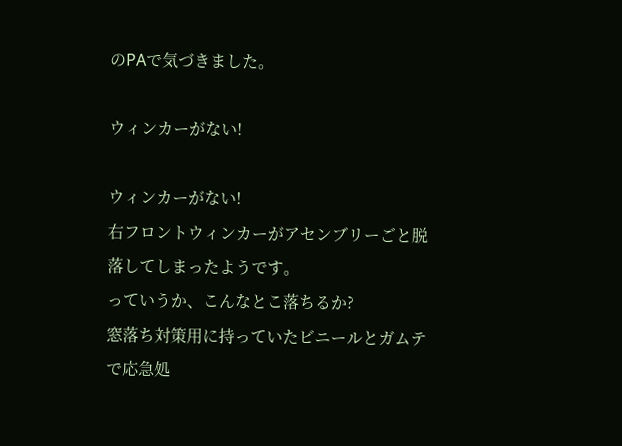のPAで気づきました。

ウィンカーがない!

ウィンカーがない!
右フロントウィンカーがアセンブリーごと脱落してしまったようです。
っていうか、こんなとこ落ちるか?
窓落ち対策用に持っていたビニールとガムテで応急処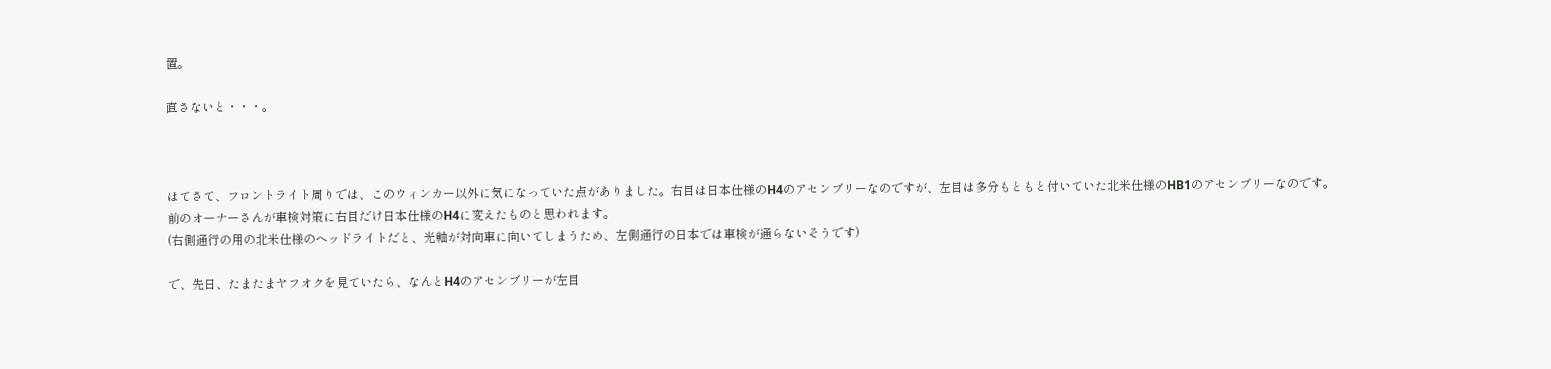置。

直さないと・・・。



はてさて、フロントライト周りでは、このウィンカー以外に気になっていた点がありました。右目は日本仕様のH4のアセンブリーなのですが、左目は多分もともと付いていた北米仕様のHB1のアセンブリーなのです。
前のオーナーさんが車検対策に右目だけ日本仕様のH4に変えたものと思われます。
(右側通行の用の北米仕様のヘッドライトだと、光軸が対向車に向いてしまうため、左側通行の日本では車検が通らないそうです)

で、先日、たまたまヤフオクを見ていたら、なんとH4のアセンブリーが左目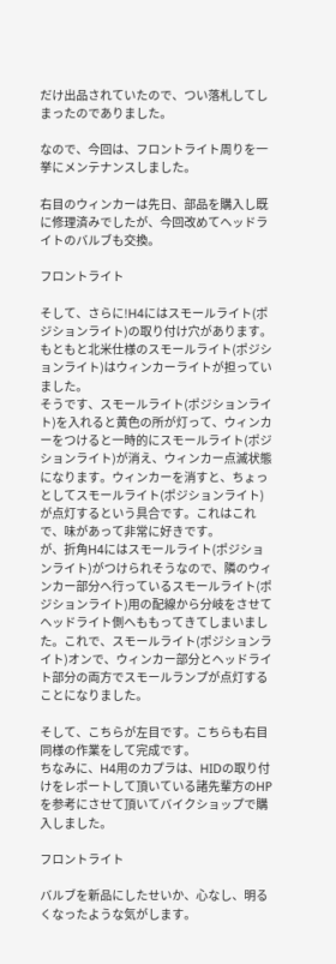だけ出品されていたので、つい落札してしまったのでありました。

なので、今回は、フロントライト周りを一挙にメンテナンスしました。

右目のウィンカーは先日、部品を購入し既に修理済みでしたが、今回改めてヘッドライトのバルブも交換。

フロントライト

そして、さらに!H4にはスモールライト(ポジションライト)の取り付け穴があります。もともと北米仕様のスモールライト(ポジションライト)はウィンカーライトが担っていました。
そうです、スモールライト(ポジションライト)を入れると黄色の所が灯って、ウィンカーをつけると一時的にスモールライト(ポジションライト)が消え、ウィンカー点滅状態になります。ウィンカーを消すと、ちょっとしてスモールライト(ポジションライト)が点灯するという具合です。これはこれで、味があって非常に好きです。
が、折角H4にはスモールライト(ポジションライト)がつけられそうなので、隣のウィンカー部分へ行っているスモールライト(ポジションライト)用の配線から分岐をさせてヘッドライト側へももってきてしまいました。これで、スモールライト(ポジションライト)オンで、ウィンカー部分とヘッドライト部分の両方でスモールランプが点灯することになりました。

そして、こちらが左目です。こちらも右目同様の作業をして完成です。
ちなみに、H4用のカプラは、HIDの取り付けをレポートして頂いている諸先輩方のHPを参考にさせて頂いてバイクショップで購入しました。

フロントライト

バルブを新品にしたせいか、心なし、明るくなったような気がします。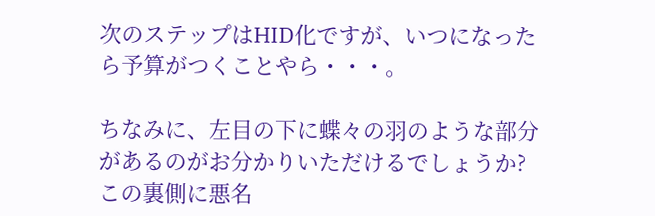次のステップはHID化ですが、いつになったら予算がつくことやら・・・。

ちなみに、左目の下に蝶々の羽のような部分があるのがお分かりいただけるでしょうか?この裏側に悪名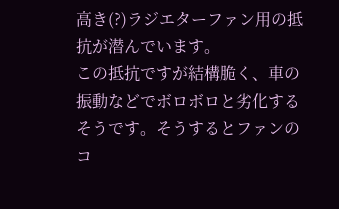高き(?)ラジエターファン用の抵抗が潜んでいます。
この抵抗ですが結構脆く、車の振動などでボロボロと劣化するそうです。そうするとファンのコ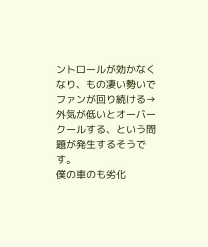ントロールが効かなくなり、もの凄い勢いでファンが回り続ける→外気が低いとオーバークールする、という問題が発生するそうです。
僕の車のも劣化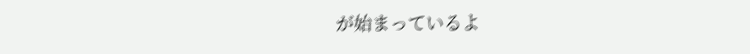が始まっているよ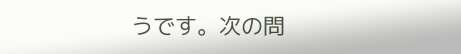うです。次の問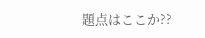題点はここか??